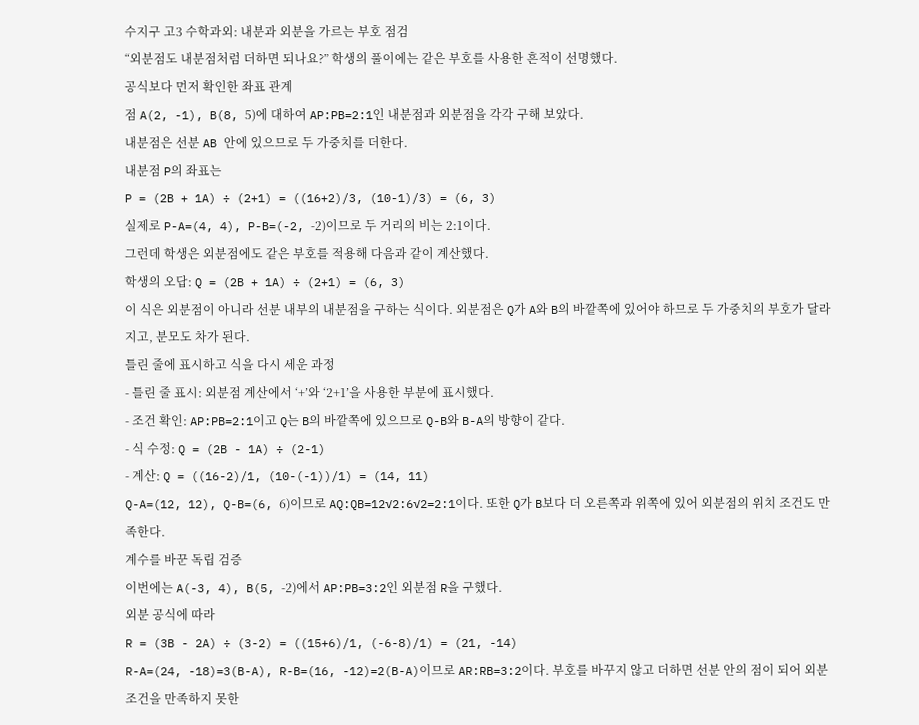수지구 고3 수학과외: 내분과 외분을 가르는 부호 점검
“외분점도 내분점처럼 더하면 되나요?” 학생의 풀이에는 같은 부호를 사용한 흔적이 선명했다.
공식보다 먼저 확인한 좌표 관계
점 A(2, -1), B(8, 5)에 대하여 AP:PB=2:1인 내분점과 외분점을 각각 구해 보았다.
내분점은 선분 AB 안에 있으므로 두 가중치를 더한다.
내분점 P의 좌표는
P = (2B + 1A) ÷ (2+1) = ((16+2)/3, (10-1)/3) = (6, 3)
실제로 P-A=(4, 4), P-B=(-2, -2)이므로 두 거리의 비는 2:1이다.
그런데 학생은 외분점에도 같은 부호를 적용해 다음과 같이 계산했다.
학생의 오답: Q = (2B + 1A) ÷ (2+1) = (6, 3)
이 식은 외분점이 아니라 선분 내부의 내분점을 구하는 식이다. 외분점은 Q가 A와 B의 바깥쪽에 있어야 하므로 두 가중치의 부호가 달라지고, 분모도 차가 된다.
틀린 줄에 표시하고 식을 다시 세운 과정
- 틀린 줄 표시: 외분점 계산에서 ‘+’와 ‘2+1’을 사용한 부분에 표시했다.
- 조건 확인: AP:PB=2:1이고 Q는 B의 바깥쪽에 있으므로 Q-B와 B-A의 방향이 같다.
- 식 수정: Q = (2B - 1A) ÷ (2-1)
- 계산: Q = ((16-2)/1, (10-(-1))/1) = (14, 11)
Q-A=(12, 12), Q-B=(6, 6)이므로 AQ:QB=12√2:6√2=2:1이다. 또한 Q가 B보다 더 오른쪽과 위쪽에 있어 외분점의 위치 조건도 만족한다.
계수를 바꾼 독립 검증
이번에는 A(-3, 4), B(5, -2)에서 AP:PB=3:2인 외분점 R을 구했다.
외분 공식에 따라
R = (3B - 2A) ÷ (3-2) = ((15+6)/1, (-6-8)/1) = (21, -14)
R-A=(24, -18)=3(B-A), R-B=(16, -12)=2(B-A)이므로 AR:RB=3:2이다. 부호를 바꾸지 않고 더하면 선분 안의 점이 되어 외분 조건을 만족하지 못한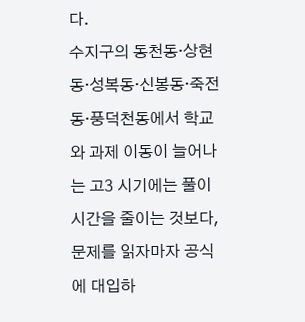다.
수지구의 동천동·상현동·성복동·신봉동·죽전동·풍덕천동에서 학교와 과제 이동이 늘어나는 고3 시기에는 풀이 시간을 줄이는 것보다, 문제를 읽자마자 공식에 대입하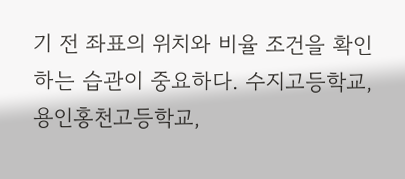기 전 좌표의 위치와 비율 조건을 확인하는 습관이 중요하다. 수지고등학교, 용인홍천고등학교,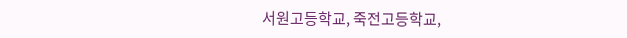서원고등학교, 죽전고등학교,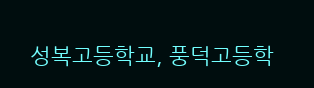성복고등학교, 풍덕고등학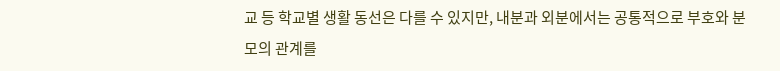교 등 학교별 생활 동선은 다를 수 있지만, 내분과 외분에서는 공통적으로 부호와 분모의 관계를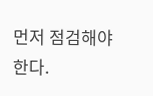먼저 점검해야 한다.